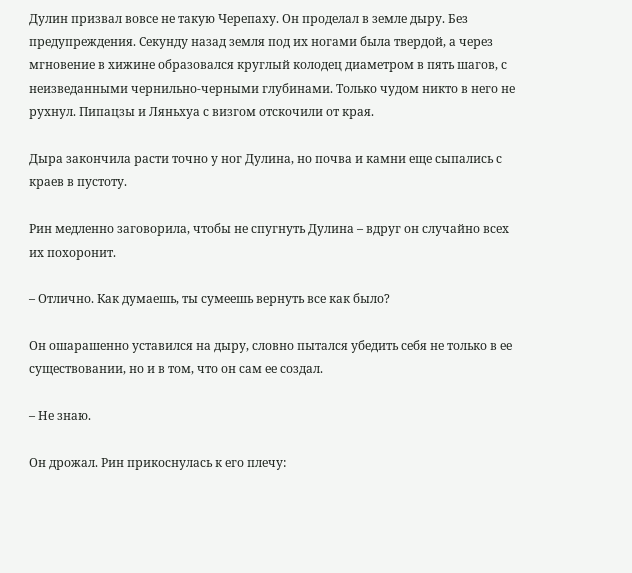Дулин призвал вовсе не такую Черепаху. Он проделал в земле дыру. Без предупреждения. Секунду назад земля под их ногами была твердой, а через мгновение в хижине образовался круглый колодец диаметром в пять шагов, с неизведанными чернильно-черными глубинами. Только чудом никто в него не рухнул. Пипацзы и Ляньхуа с визгом отскочили от края.

Дыра закончила расти точно у ног Дулина, но почва и камни еще сыпались с краев в пустоту.

Рин медленно заговорила, чтобы не спугнуть Дулина – вдруг он случайно всех их похоронит.

– Отлично. Как думаешь, ты сумеешь вернуть все как было?

Он ошарашенно уставился на дыру, словно пытался убедить себя не только в ее существовании, но и в том, что он сам ее создал.

– Не знаю.

Он дрожал. Рин прикоснулась к его плечу: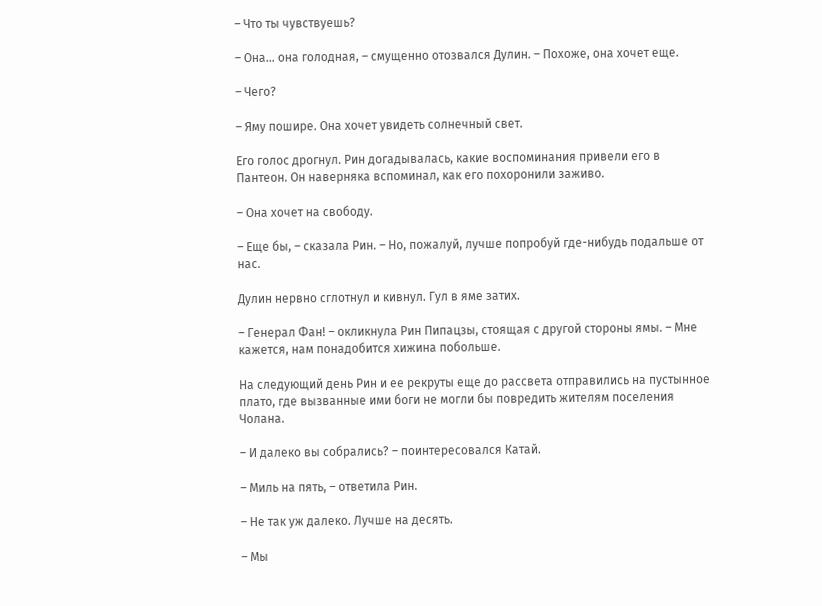– Что ты чувствуешь?

– Она… она голодная, – смущенно отозвался Дулин. – Похоже, она хочет еще.

– Чего?

– Яму пошире. Она хочет увидеть солнечный свет.

Его голос дрогнул. Рин догадывалась, какие воспоминания привели его в Пантеон. Он наверняка вспоминал, как его похоронили заживо.

– Она хочет на свободу.

– Еще бы, – сказала Рин. – Но, пожалуй, лучше попробуй где-нибудь подальше от нас.

Дулин нервно сглотнул и кивнул. Гул в яме затих.

– Генерал Фан! – окликнула Рин Пипацзы, стоящая с другой стороны ямы. – Мне кажется, нам понадобится хижина побольше.

На следующий день Рин и ее рекруты еще до рассвета отправились на пустынное плато, где вызванные ими боги не могли бы повредить жителям поселения Чолана.

– И далеко вы собрались? – поинтересовался Катай.

– Миль на пять, – ответила Рин.

– Не так уж далеко. Лучше на десять.

– Мы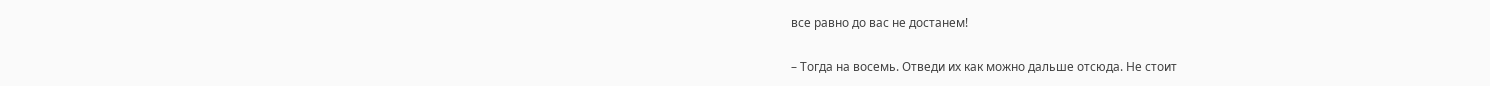все равно до вас не достанем!

– Тогда на восемь. Отведи их как можно дальше отсюда. Не стоит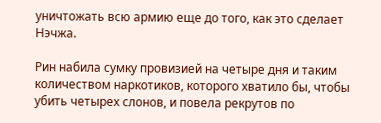уничтожать всю армию еще до того, как это сделает Нэчжа.

Рин набила сумку провизией на четыре дня и таким количеством наркотиков, которого хватило бы, чтобы убить четырех слонов, и повела рекрутов по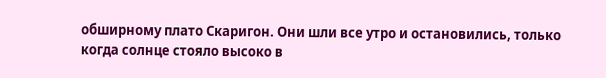обширному плато Скаригон. Они шли все утро и остановились, только когда солнце стояло высоко в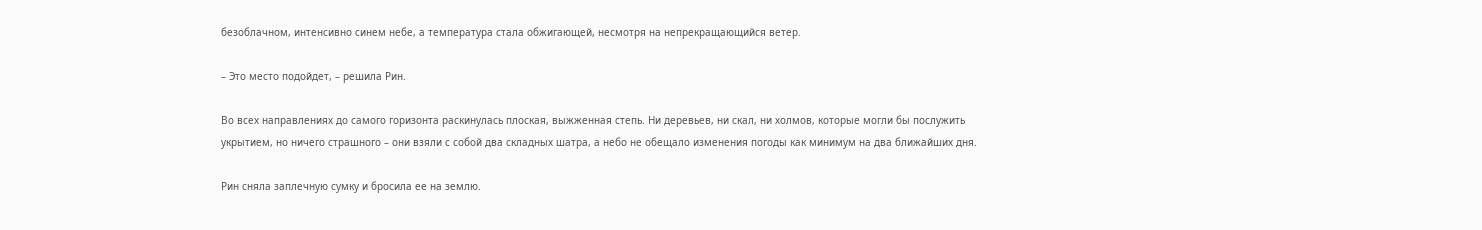безоблачном, интенсивно синем небе, а температура стала обжигающей, несмотря на непрекращающийся ветер.

– Это место подойдет, – решила Рин.

Во всех направлениях до самого горизонта раскинулась плоская, выжженная степь. Ни деревьев, ни скал, ни холмов, которые могли бы послужить укрытием, но ничего страшного – они взяли с собой два складных шатра, а небо не обещало изменения погоды как минимум на два ближайших дня.

Рин сняла заплечную сумку и бросила ее на землю.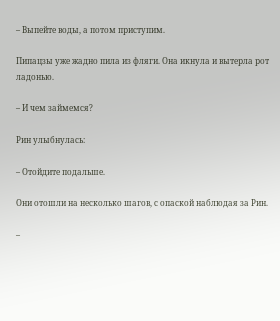– Выпейте воды, а потом приступим.

Пипацзы уже жадно пила из фляги. Она икнула и вытерла рот ладонью.

– И чем займемся?

Рин улыбнулась:

– Отойдите подальше.

Они отошли на несколько шагов, с опаской наблюдая за Рин.

–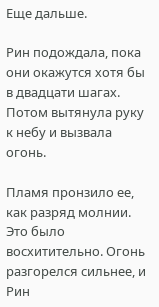Еще дальше.

Рин подождала, пока они окажутся хотя бы в двадцати шагах. Потом вытянула руку к небу и вызвала огонь.

Пламя пронзило ее, как разряд молнии. Это было восхитительно. Огонь разгорелся сильнее, и Рин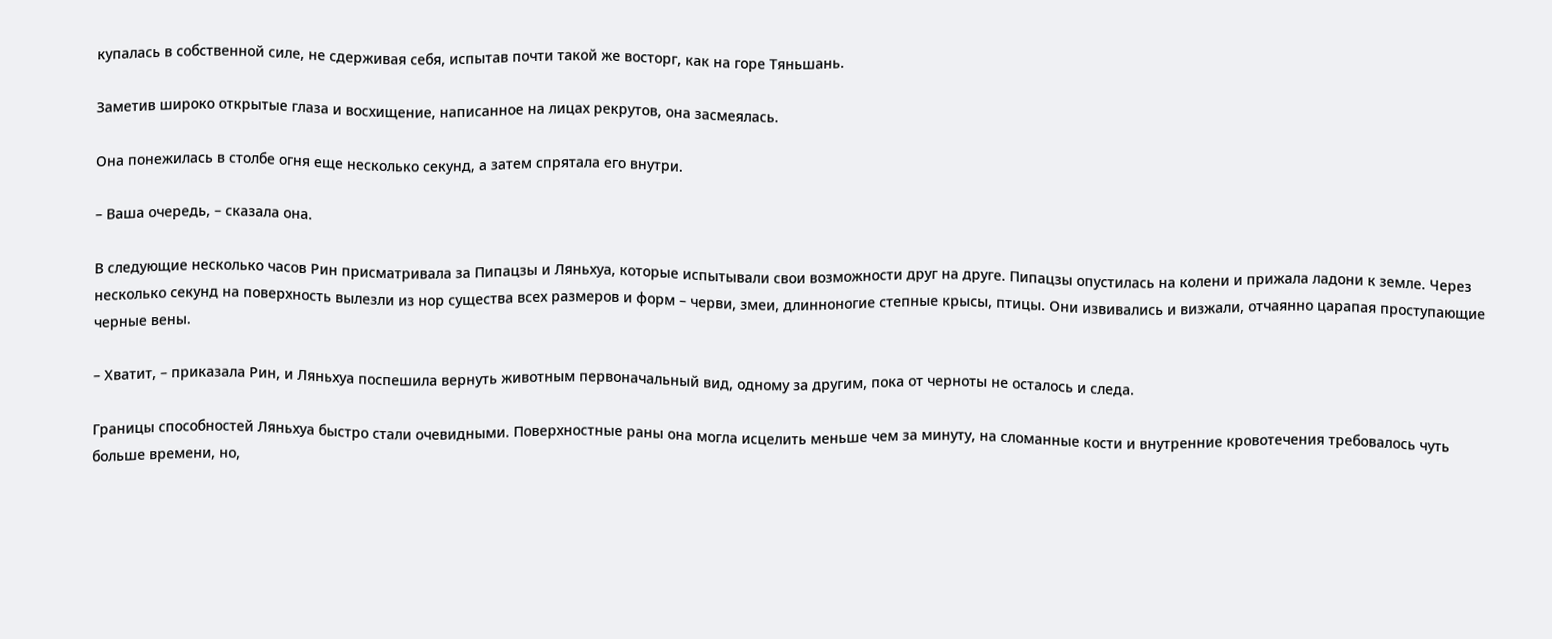купалась в собственной силе, не сдерживая себя, испытав почти такой же восторг, как на горе Тяньшань.

Заметив широко открытые глаза и восхищение, написанное на лицах рекрутов, она засмеялась.

Она понежилась в столбе огня еще несколько секунд, а затем спрятала его внутри.

– Ваша очередь, – сказала она.

В следующие несколько часов Рин присматривала за Пипацзы и Ляньхуа, которые испытывали свои возможности друг на друге. Пипацзы опустилась на колени и прижала ладони к земле. Через несколько секунд на поверхность вылезли из нор существа всех размеров и форм – черви, змеи, длинноногие степные крысы, птицы. Они извивались и визжали, отчаянно царапая проступающие черные вены.

– Хватит, – приказала Рин, и Ляньхуа поспешила вернуть животным первоначальный вид, одному за другим, пока от черноты не осталось и следа.

Границы способностей Ляньхуа быстро стали очевидными. Поверхностные раны она могла исцелить меньше чем за минуту, на сломанные кости и внутренние кровотечения требовалось чуть больше времени, но,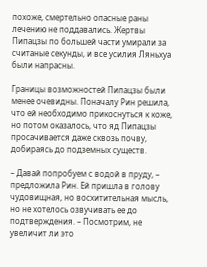похоже, смертельно опасные раны лечению не поддавались. Жертвы Пипацзы по большей части умирали за считаные секунды, и все усилия Ляньхуа были напрасны.

Границы возможностей Пипацзы были менее очевидны. Поначалу Рин решила, что ей необходимо прикоснуться к коже, но потом оказалось, что яд Пипацзы просачивается даже сквозь почву, добираясь до подземных существ.

– Давай попробуем с водой в пруду, – предложила Рин. Ей пришла в голову чудовищная, но восхитительная мысль, но не хотелось озвучивать ее до подтверждения. – Посмотрим, не увеличит ли это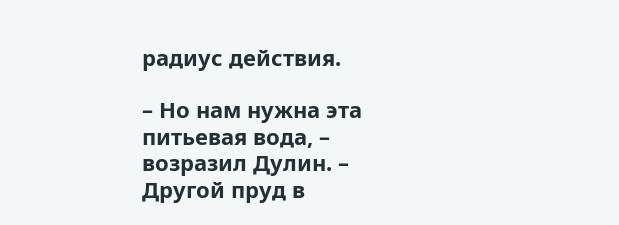радиус действия.

– Но нам нужна эта питьевая вода, – возразил Дулин. – Другой пруд в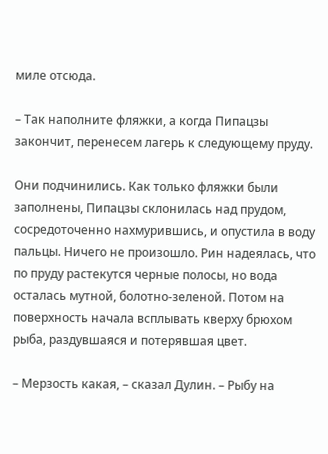миле отсюда.

– Так наполните фляжки, а когда Пипацзы закончит, перенесем лагерь к следующему пруду.

Они подчинились. Как только фляжки были заполнены, Пипацзы склонилась над прудом, сосредоточенно нахмурившись, и опустила в воду пальцы. Ничего не произошло. Рин надеялась, что по пруду растекутся черные полосы, но вода осталась мутной, болотно-зеленой. Потом на поверхность начала всплывать кверху брюхом рыба, раздувшаяся и потерявшая цвет.

– Мерзость какая, – сказал Дулин. – Рыбу на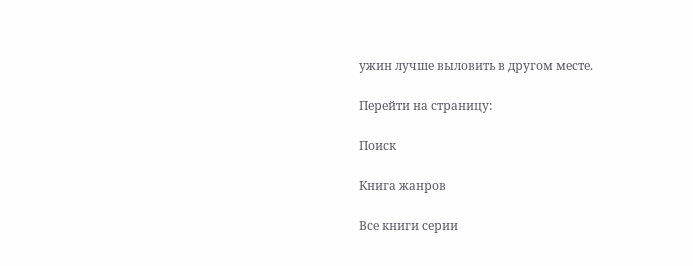ужин лучше выловить в другом месте.

Перейти на страницу:

Поиск

Книга жанров

Все книги серии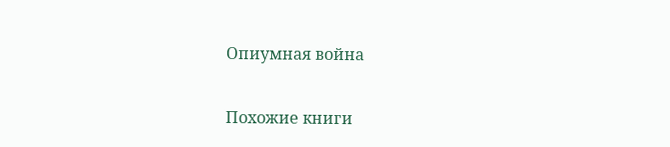Опиумная война

Похожие книги